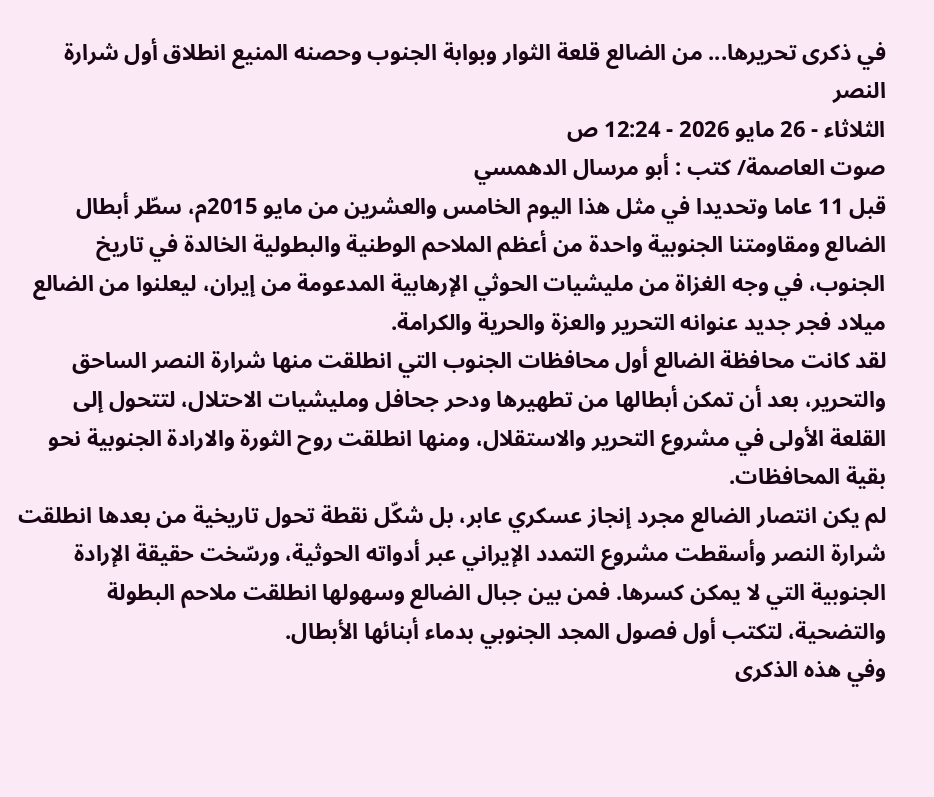في ذكرى تحريرها... من الضالع قلعة الثوار وبوابة الجنوب وحصنه المنيع انطلاق أول شرارة النصر
الثلاثاء - 26 مايو 2026 - 12:24 ص
صوت العاصمة/ كتب : أبو مرسال الدهمسي
قبل 11 عاما وتحديدا في مثل هذا اليوم الخامس والعشرين من مايو 2015م، سطّر أبطال الضالع ومقاومتنا الجنوبية واحدة من أعظم الملاحم الوطنية والبطولية الخالدة في تاريخ الجنوب، في وجه الغزاة من مليشيات الحوثي الإرهابية المدعومة من إيران، ليعلنوا من الضالع ميلاد فجر جديد عنوانه التحرير والعزة والحرية والكرامة.
لقد كانت محافظة الضالع أول محافظات الجنوب التي انطلقت منها شرارة النصر الساحق والتحرير، بعد أن تمكن أبطالها من تطهيرها ودحر جحافل ومليشيات الاحتلال، لتتحول إلى القلعة الأولى في مشروع التحرير والاستقلال، ومنها انطلقت روح الثورة والارادة الجنوبية نحو بقية المحافظات.
لم يكن انتصار الضالع مجرد إنجاز عسكري عابر، بل شكّل نقطة تحول تاريخية من بعدها انطلقت شرارة النصر وأسقطت مشروع التمدد الإيراني عبر أدواته الحوثية، ورسّخت حقيقة الإرادة الجنوبية التي لا يمكن كسرها. فمن بين جبال الضالع وسهولها انطلقت ملاحم البطولة والتضحية، لتكتب أول فصول المجد الجنوبي بدماء أبنائها الأبطال.
وفي هذه الذكرى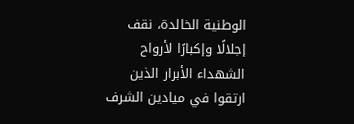الوطنية الخالدة، نقف إجلالًا وإكبارًا لأرواح الشهداء الأبرار الذين ارتقوا في ميادين الشرف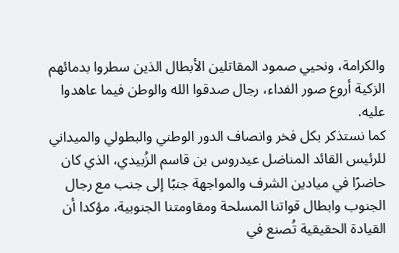والكرامة، ونحيي صمود المقاتلين الأبطال الذين سطروا بدمائهم الزكية أروع صور الفداء، رجال صدقوا الله والوطن فيما عاهدوا عليه.
كما نستذكر بكل فخر وانصاف الدور الوطني والبطولي والميداني للرئيس القائد المناضل عيدروس بن قاسم الزُبيدي، الذي كان حاضرًا في ميادين الشرف والمواجهة جنبًا إلى جنب مع رجال الجنوب وابطال قواتنا المسلحة ومقاومتنا الجنوبية، مؤكدا أن القيادة الحقيقية تُصنع في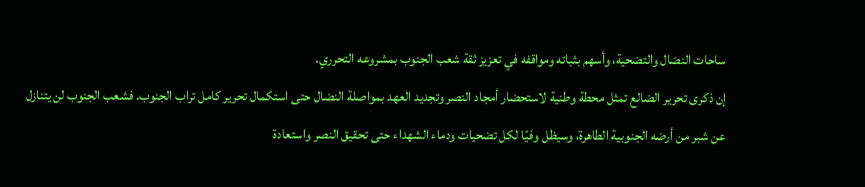ساحات النضال والتضحية، وأسهم بثباته ومواقفه في تعزيز ثقة شعب الجنوب بمشروعه التحرري.
إن ذكرى تحرير الضالع تمثل محطة وطنية لاستحضار أمجاد النصر وتجديد العهد بمواصلة النضال حتى استكمال تحرير كامل تراب الجنوب. فشعب الجنوب لن يتنازل عن شبر من أرضه الجنوبية الطاهرة، وسيظل وفيًا لكل تضحيات ودماء الشهداء حتى تحقيق النصر واستعادة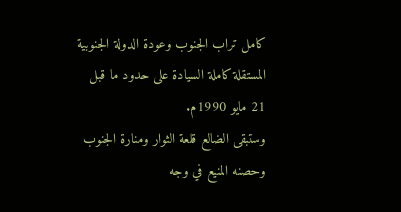كامل تراب الجنوب وعودة الدولة الجنوبية المستقلة كاملة السيادة على حدود ما قبل 21 مايو 1990م.
وستبقى الضالع قلعة الثوار ومنارة الجنوب وحصنه المنيع في وجه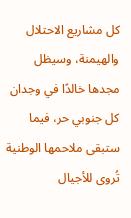كل مشاريع الاحتلال والهيمنة، وسيظل مجدها خالدًا في وجدان كل جنوبي حر، فيما ستبقى ملاحمها الوطنية تُروى للأجيال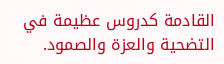القادمة كدروس عظيمة في التضحية والعزة والصمود.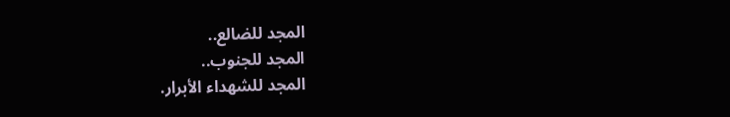المجد للضالع..
المجد للجنوب..
المجد للشهداء الأبرار.